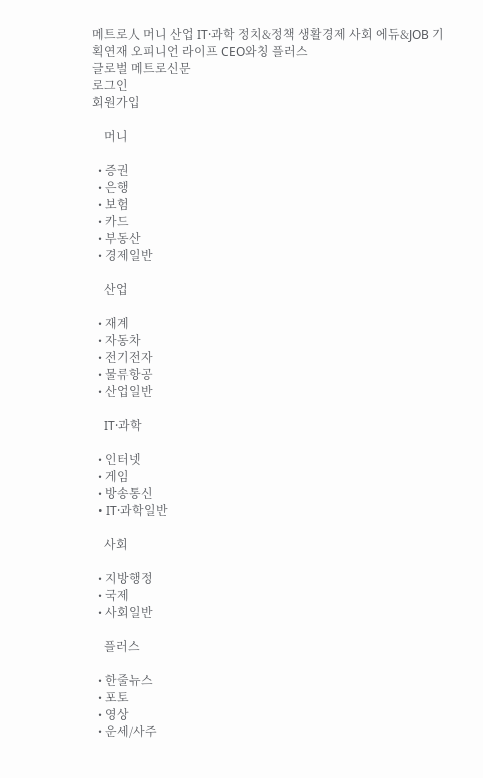메트로人 머니 산업 IT·과학 정치&정책 생활경제 사회 에듀&JOB 기획연재 오피니언 라이프 CEO와칭 플러스
글로벌 메트로신문
로그인
회원가입

    머니

  • 증권
  • 은행
  • 보험
  • 카드
  • 부동산
  • 경제일반

    산업

  • 재계
  • 자동차
  • 전기전자
  • 물류항공
  • 산업일반

    IT·과학

  • 인터넷
  • 게임
  • 방송통신
  • IT·과학일반

    사회

  • 지방행정
  • 국제
  • 사회일반

    플러스

  • 한줄뉴스
  • 포토
  • 영상
  • 운세/사주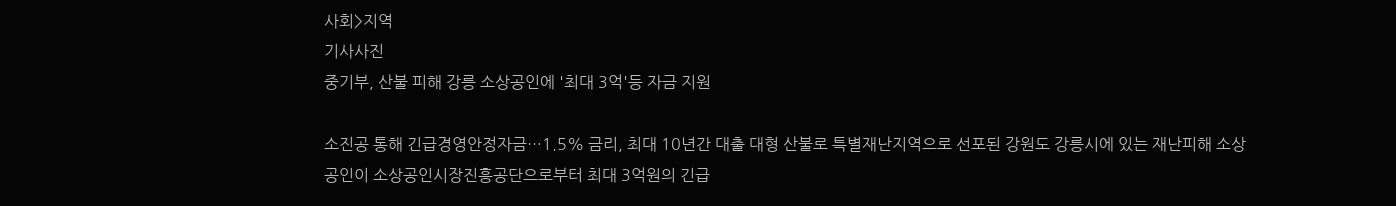사회>지역
기사사진
중기부, 산불 피해 강릉 소상공인에 '최대 3억'등 자금 지원

소진공 통해 긴급경영안정자금…1.5% 금리, 최대 10년간 대출 대형 산불로 특별재난지역으로 선포된 강원도 강릉시에 있는 재난피해 소상공인이 소상공인시장진흥공단으로부터 최대 3억원의 긴급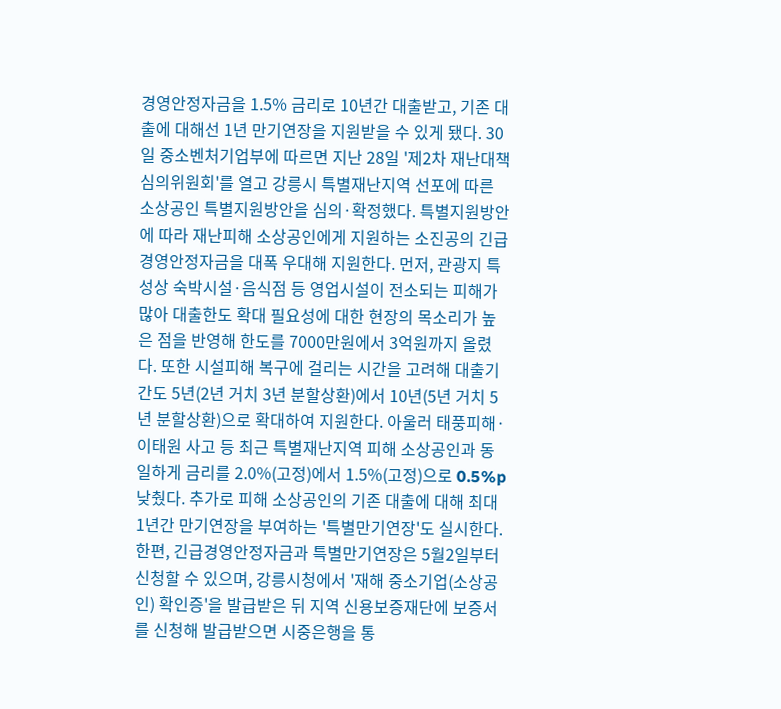경영안정자금을 1.5% 금리로 10년간 대출받고, 기존 대출에 대해선 1년 만기연장을 지원받을 수 있게 됐다. 30일 중소벤처기업부에 따르면 지난 28일 '제2차 재난대책심의위원회'를 열고 강릉시 특별재난지역 선포에 따른 소상공인 특별지원방안을 심의·확정했다. 특별지원방안에 따라 재난피해 소상공인에게 지원하는 소진공의 긴급경영안정자금을 대폭 우대해 지원한다. 먼저, 관광지 특성상 숙박시설·음식점 등 영업시설이 전소되는 피해가 많아 대출한도 확대 필요성에 대한 현장의 목소리가 높은 점을 반영해 한도를 7000만원에서 3억원까지 올렸다. 또한 시설피해 복구에 걸리는 시간을 고려해 대출기간도 5년(2년 거치 3년 분할상환)에서 10년(5년 거치 5년 분할상환)으로 확대하여 지원한다. 아울러 태풍피해·이태원 사고 등 최근 특별재난지역 피해 소상공인과 동일하게 금리를 2.0%(고정)에서 1.5%(고정)으로 0.5%p 낮췄다. 추가로 피해 소상공인의 기존 대출에 대해 최대 1년간 만기연장을 부여하는 '특별만기연장'도 실시한다. 한편, 긴급경영안정자금과 특별만기연장은 5월2일부터 신청할 수 있으며, 강릉시청에서 '재해 중소기업(소상공인) 확인증'을 발급받은 뒤 지역 신용보증재단에 보증서를 신청해 발급받으면 시중은행을 통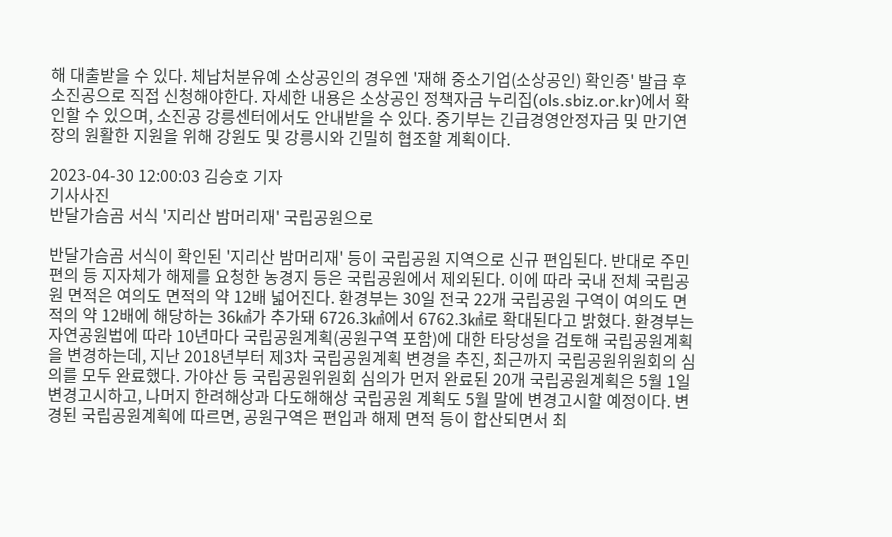해 대출받을 수 있다. 체납처분유예 소상공인의 경우엔 '재해 중소기업(소상공인) 확인증' 발급 후 소진공으로 직접 신청해야한다. 자세한 내용은 소상공인 정책자금 누리집(ols.sbiz.or.kr)에서 확인할 수 있으며, 소진공 강릉센터에서도 안내받을 수 있다. 중기부는 긴급경영안정자금 및 만기연장의 원활한 지원을 위해 강원도 및 강릉시와 긴밀히 협조할 계획이다.

2023-04-30 12:00:03 김승호 기자
기사사진
반달가슴곰 서식 '지리산 밤머리재' 국립공원으로

반달가슴곰 서식이 확인된 '지리산 밤머리재' 등이 국립공원 지역으로 신규 편입된다. 반대로 주민편의 등 지자체가 해제를 요청한 농경지 등은 국립공원에서 제외된다. 이에 따라 국내 전체 국립공원 면적은 여의도 면적의 약 12배 넓어진다. 환경부는 30일 전국 22개 국립공원 구역이 여의도 면적의 약 12배에 해당하는 36㎢가 추가돼 6726.3㎢에서 6762.3㎢로 확대된다고 밝혔다. 환경부는 자연공원법에 따라 10년마다 국립공원계획(공원구역 포함)에 대한 타당성을 검토해 국립공원계획을 변경하는데, 지난 2018년부터 제3차 국립공원계획 변경을 추진, 최근까지 국립공원위원회의 심의를 모두 완료했다. 가야산 등 국립공원위원회 심의가 먼저 완료된 20개 국립공원계획은 5월 1일 변경고시하고, 나머지 한려해상과 다도해해상 국립공원 계획도 5월 말에 변경고시할 예정이다. 변경된 국립공원계획에 따르면, 공원구역은 편입과 해제 면적 등이 합산되면서 최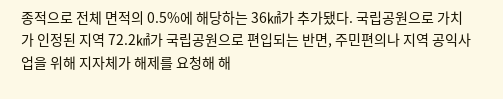종적으로 전체 면적의 0.5%에 해당하는 36㎢가 추가됐다. 국립공원으로 가치가 인정된 지역 72.2㎢가 국립공원으로 편입되는 반면, 주민편의나 지역 공익사업을 위해 지자체가 해제를 요청해 해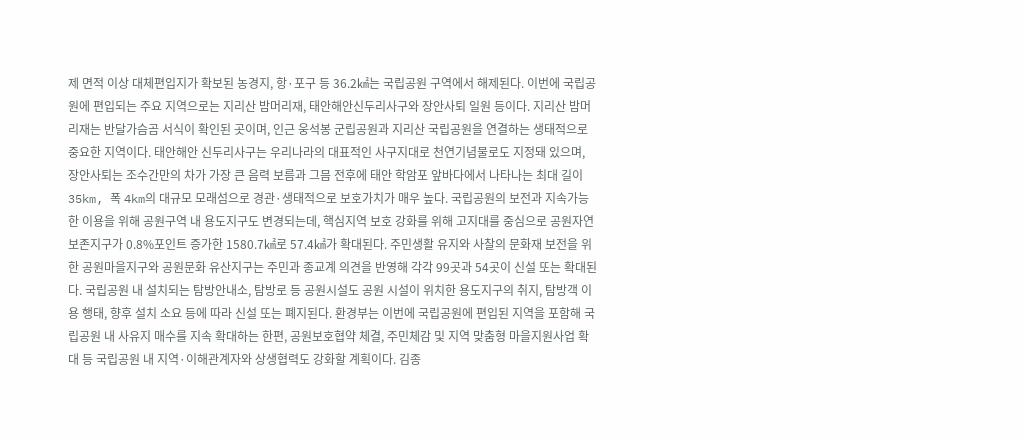제 면적 이상 대체편입지가 확보된 농경지, 항·포구 등 36.2㎢는 국립공원 구역에서 해제된다. 이번에 국립공원에 편입되는 주요 지역으로는 지리산 밤머리재, 태안해안신두리사구와 장안사퇴 일원 등이다. 지리산 밤머리재는 반달가슴곰 서식이 확인된 곳이며, 인근 웅석봉 군립공원과 지리산 국립공원을 연결하는 생태적으로 중요한 지역이다. 태안해안 신두리사구는 우리나라의 대표적인 사구지대로 천연기념물로도 지정돼 있으며, 장안사퇴는 조수간만의 차가 가장 큰 음력 보름과 그믐 전후에 태안 학암포 앞바다에서 나타나는 최대 길이 35km, 폭 4km의 대규모 모래섬으로 경관·생태적으로 보호가치가 매우 높다. 국립공원의 보전과 지속가능한 이용을 위해 공원구역 내 용도지구도 변경되는데, 핵심지역 보호 강화를 위해 고지대를 중심으로 공원자연보존지구가 0.8%포인트 증가한 1580.7㎢로 57.4㎢가 확대된다. 주민생활 유지와 사찰의 문화재 보전을 위한 공원마을지구와 공원문화 유산지구는 주민과 종교계 의견을 반영해 각각 99곳과 54곳이 신설 또는 확대된다. 국립공원 내 설치되는 탐방안내소, 탐방로 등 공원시설도 공원 시설이 위치한 용도지구의 취지, 탐방객 이용 행태, 향후 설치 소요 등에 따라 신설 또는 폐지된다. 환경부는 이번에 국립공원에 편입된 지역을 포함해 국립공원 내 사유지 매수를 지속 확대하는 한편, 공원보호협약 체결, 주민체감 및 지역 맞춤형 마을지원사업 확대 등 국립공원 내 지역·이해관계자와 상생협력도 강화할 계획이다. 김종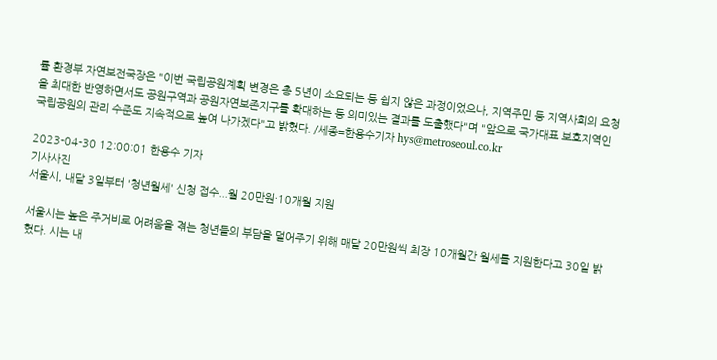률 환경부 자연보전국장은 "이번 국립공원계획 변경은 총 5년이 소요되는 등 쉽지 않은 과정이었으나, 지역주민 등 지역사회의 요청을 최대한 반영하면서도 공원구역과 공원자연보존지구를 확대하는 등 의미있는 결과를 도출했다"며 "앞으로 국가대표 보호지역인 국립공원의 관리 수준도 지속적으로 높여 나가겠다"고 밝혔다. /세종=한용수기자 hys@metroseoul.co.kr

2023-04-30 12:00:01 한용수 기자
기사사진
서울시, 내달 3일부터 '청년월세' 신청 접수...월 20만원·10개월 지원

서울시는 높은 주거비로 어려움을 겪는 청년들의 부담을 덜어주기 위해 매달 20만원씩 최장 10개월간 월세를 지원한다고 30일 밝혔다. 시는 내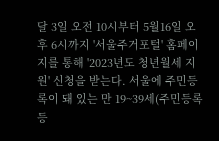달 3일 오전 10시부터 5월16일 오후 6시까지 '서울주거포털' 홈페이지를 통해 '2023년도 청년월세 지원' 신청을 받는다. 서울에 주민등록이 돼 있는 만 19~39세(주민등록등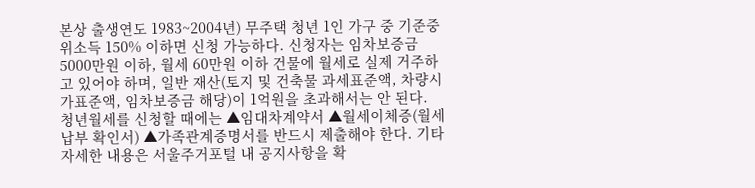본상 출생연도 1983~2004년) 무주택 청년 1인 가구 중 기준중위소득 150% 이하면 신청 가능하다. 신청자는 임차보증금 5000만원 이하, 월세 60만원 이하 건물에 월세로 실제 거주하고 있어야 하며, 일반 재산(토지 및 건축물 과세표준액, 차량시가표준액, 임차보증금 해당)이 1억원을 초과해서는 안 된다. 청년월세를 신청할 때에는 ▲임대차계약서 ▲월세이체증(월세 납부 확인서) ▲가족관계증명서를 반드시 제출해야 한다. 기타 자세한 내용은 서울주거포털 내 공지사항을 확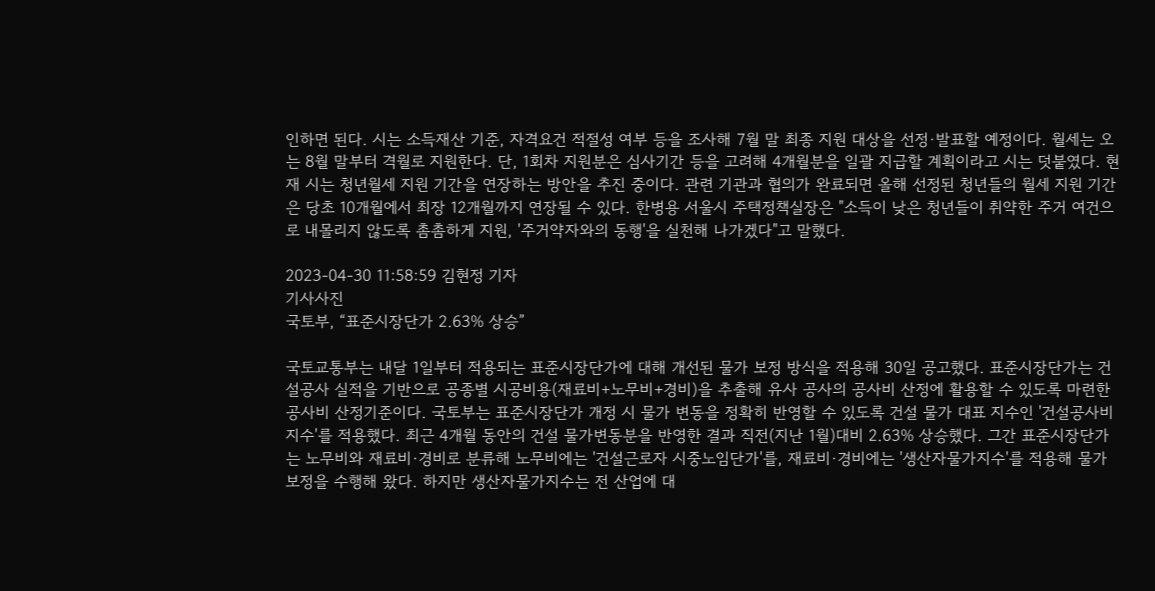인하면 된다. 시는 소득재산 기준, 자격요건 적절성 여부 등을 조사해 7월 말 최종 지원 대상을 선정·발표할 예정이다. 월세는 오는 8월 말부터 격월로 지원한다. 단, 1회차 지원분은 심사기간 등을 고려해 4개월분을 일괄 지급할 계획이라고 시는 덧붙였다. 현재 시는 청년월세 지원 기간을 연장하는 방안을 추진 중이다. 관련 기관과 협의가 완료되면 올해 선정된 청년들의 월세 지원 기간은 당초 10개월에서 최장 12개월까지 연장될 수 있다. 한병용 서울시 주택정책실장은 "소득이 낮은 청년들이 취약한 주거 여건으로 내몰리지 않도록 촘촘하게 지원, '주거약자와의 동행'을 실천해 나가겠다"고 말했다.

2023-04-30 11:58:59 김현정 기자
기사사진
국토부, “표준시장단가 2.63% 상승”

국토교통부는 내달 1일부터 적용되는 표준시장단가에 대해 개선된 물가 보정 방식을 적용해 30일 공고했다. 표준시장단가는 건설공사 실적을 기반으로 공종별 시공비용(재료비+노무비+경비)을 추출해 유사 공사의 공사비 산정에 활용할 수 있도록 마련한 공사비 산정기준이다. 국토부는 표준시장단가 개정 시 물가 변동을 정확히 반영할 수 있도록 건설 물가 대표 지수인 '건설공사비지수'를 적용했다. 최근 4개월 동안의 건설 물가변동분을 반영한 결과 직전(지난 1월)대비 2.63% 상승했다. 그간 표준시장단가는 노무비와 재료비·경비로 분류해 노무비에는 '건설근로자 시중노임단가'를, 재료비·경비에는 '생산자물가지수'를 적용해 물가 보정을 수행해 왔다. 하지만 생산자물가지수는 전 산업에 대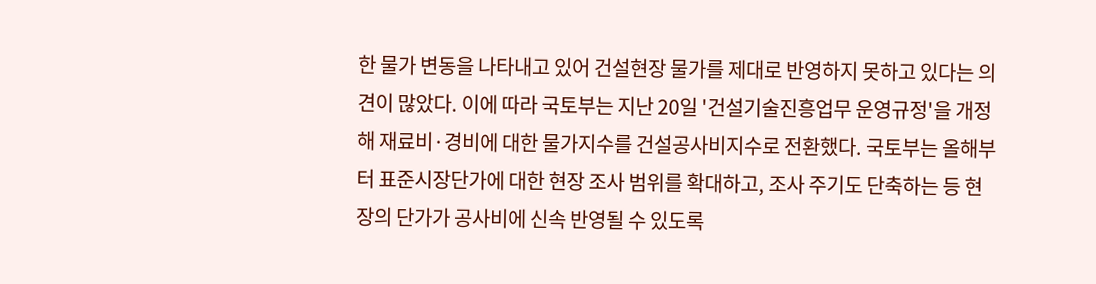한 물가 변동을 나타내고 있어 건설현장 물가를 제대로 반영하지 못하고 있다는 의견이 많았다. 이에 따라 국토부는 지난 20일 '건설기술진흥업무 운영규정'을 개정해 재료비·경비에 대한 물가지수를 건설공사비지수로 전환했다. 국토부는 올해부터 표준시장단가에 대한 현장 조사 범위를 확대하고, 조사 주기도 단축하는 등 현장의 단가가 공사비에 신속 반영될 수 있도록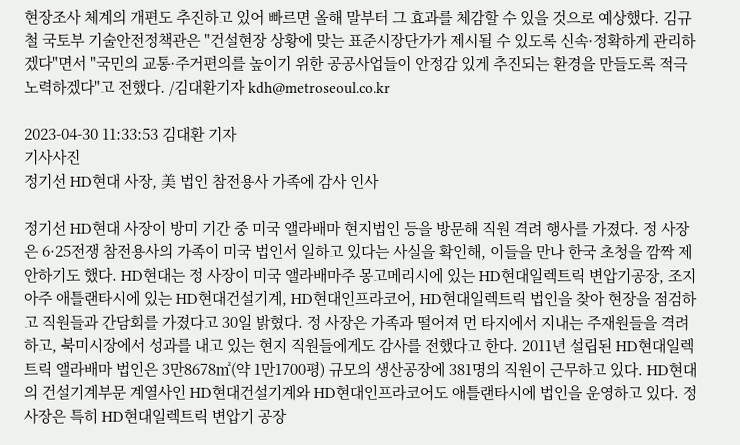현장조사 체계의 개편도 추진하고 있어 빠르면 올해 말부터 그 효과를 체감할 수 있을 것으로 예상했다. 김규철 국토부 기술안전정책관은 "건설현장 상황에 맞는 표준시장단가가 제시될 수 있도록 신속·정확하게 관리하겠다"면서 "국민의 교통·주거편의를 높이기 위한 공공사업들이 안정감 있게 추진되는 환경을 만들도록 적극 노력하겠다"고 전했다. /김대환기자 kdh@metroseoul.co.kr

2023-04-30 11:33:53 김대환 기자
기사사진
정기선 HD현대 사장, 美 법인 참전용사 가족에 감사 인사

정기선 HD현대 사장이 방미 기간 중 미국 앨라배마 현지법인 등을 방문해 직원 격려 행사를 가졌다. 정 사장은 6·25전쟁 참전용사의 가족이 미국 법인서 일하고 있다는 사실을 확인해, 이들을 만나 한국 초청을 깜짝 제안하기도 했다. HD현대는 정 사장이 미국 앨라배마주 몽고메리시에 있는 HD현대일렉트릭 변압기공장, 조지아주 애틀랜타시에 있는 HD현대건설기계, HD현대인프라코어, HD현대일렉트릭 법인을 찾아 현장을 점검하고 직원들과 간담회를 가졌다고 30일 밝혔다. 정 사장은 가족과 떨어져 먼 타지에서 지내는 주재원들을 격려하고, 북미시장에서 성과를 내고 있는 현지 직원들에게도 감사를 전했다고 한다. 2011년 설립된 HD현대일렉트릭 앨라배마 법인은 3만8678㎡(약 1만1700평) 규모의 생산공장에 381명의 직원이 근무하고 있다. HD현대의 건설기계부문 계열사인 HD현대건설기계와 HD현대인프라코어도 애틀랜타시에 법인을 운영하고 있다. 정 사장은 특히 HD현대일렉트릭 변압기 공장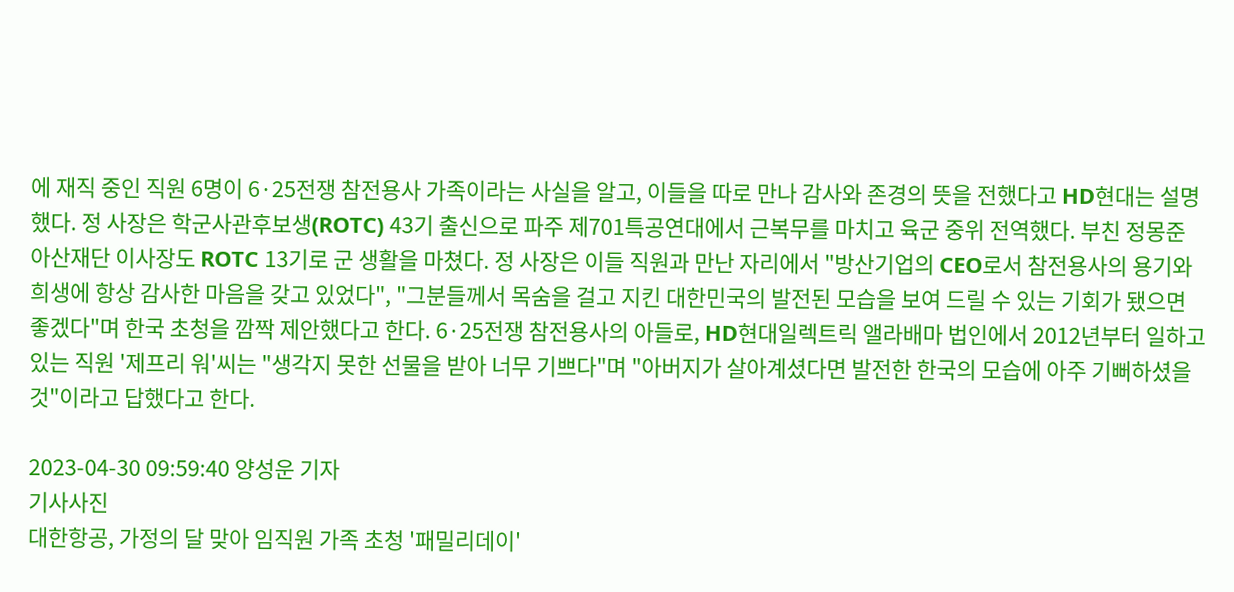에 재직 중인 직원 6명이 6·25전쟁 참전용사 가족이라는 사실을 알고, 이들을 따로 만나 감사와 존경의 뜻을 전했다고 HD현대는 설명했다. 정 사장은 학군사관후보생(ROTC) 43기 출신으로 파주 제701특공연대에서 근복무를 마치고 육군 중위 전역했다. 부친 정몽준 아산재단 이사장도 ROTC 13기로 군 생활을 마쳤다. 정 사장은 이들 직원과 만난 자리에서 "방산기업의 CEO로서 참전용사의 용기와 희생에 항상 감사한 마음을 갖고 있었다", "그분들께서 목숨을 걸고 지킨 대한민국의 발전된 모습을 보여 드릴 수 있는 기회가 됐으면 좋겠다"며 한국 초청을 깜짝 제안했다고 한다. 6·25전쟁 참전용사의 아들로, HD현대일렉트릭 앨라배마 법인에서 2012년부터 일하고 있는 직원 '제프리 워'씨는 "생각지 못한 선물을 받아 너무 기쁘다"며 "아버지가 살아계셨다면 발전한 한국의 모습에 아주 기뻐하셨을 것"이라고 답했다고 한다.

2023-04-30 09:59:40 양성운 기자
기사사진
대한항공, 가정의 달 맞아 임직원 가족 초청 '패밀리데이'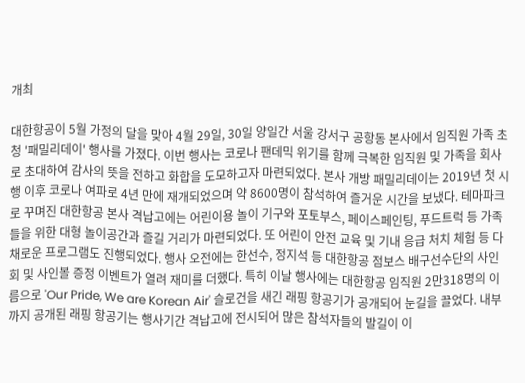개최

대한항공이 5월 가정의 달을 맞아 4월 29일, 30일 양일간 서울 강서구 공항동 본사에서 임직원 가족 초청 '패밀리데이' 행사를 가졌다. 이번 행사는 코로나 팬데믹 위기를 함께 극복한 임직원 및 가족을 회사로 초대하여 감사의 뜻을 전하고 화합을 도모하고자 마련되었다. 본사 개방 패밀리데이는 2019년 첫 시행 이후 코로나 여파로 4년 만에 재개되었으며 약 8600명이 참석하여 즐거운 시간을 보냈다. 테마파크로 꾸며진 대한항공 본사 격납고에는 어린이용 놀이 기구와 포토부스, 페이스페인팅, 푸드트럭 등 가족들을 위한 대형 놀이공간과 즐길 거리가 마련되었다. 또 어린이 안전 교육 및 기내 응급 처치 체험 등 다채로운 프로그램도 진행되었다. 행사 오전에는 한선수, 정지석 등 대한항공 점보스 배구선수단의 사인회 및 사인볼 증정 이벤트가 열려 재미를 더했다. 특히 이날 행사에는 대한항공 임직원 2만318명의 이름으로 'Our Pride, We are Korean Air' 슬로건을 새긴 래핑 항공기가 공개되어 눈길을 끌었다. 내부까지 공개된 래핑 항공기는 행사기간 격납고에 전시되어 많은 참석자들의 발길이 이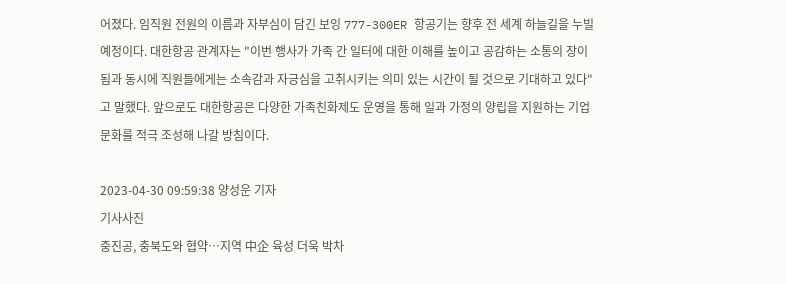어졌다. 임직원 전원의 이름과 자부심이 담긴 보잉 777-300ER 항공기는 향후 전 세계 하늘길을 누빌 예정이다. 대한항공 관계자는 "이번 행사가 가족 간 일터에 대한 이해를 높이고 공감하는 소통의 장이 됨과 동시에 직원들에게는 소속감과 자긍심을 고취시키는 의미 있는 시간이 될 것으로 기대하고 있다"고 말했다. 앞으로도 대한항공은 다양한 가족친화제도 운영을 통해 일과 가정의 양립을 지원하는 기업문화를 적극 조성해 나갈 방침이다.

2023-04-30 09:59:38 양성운 기자
기사사진
중진공, 충북도와 협약…지역 中企 육성 더욱 박차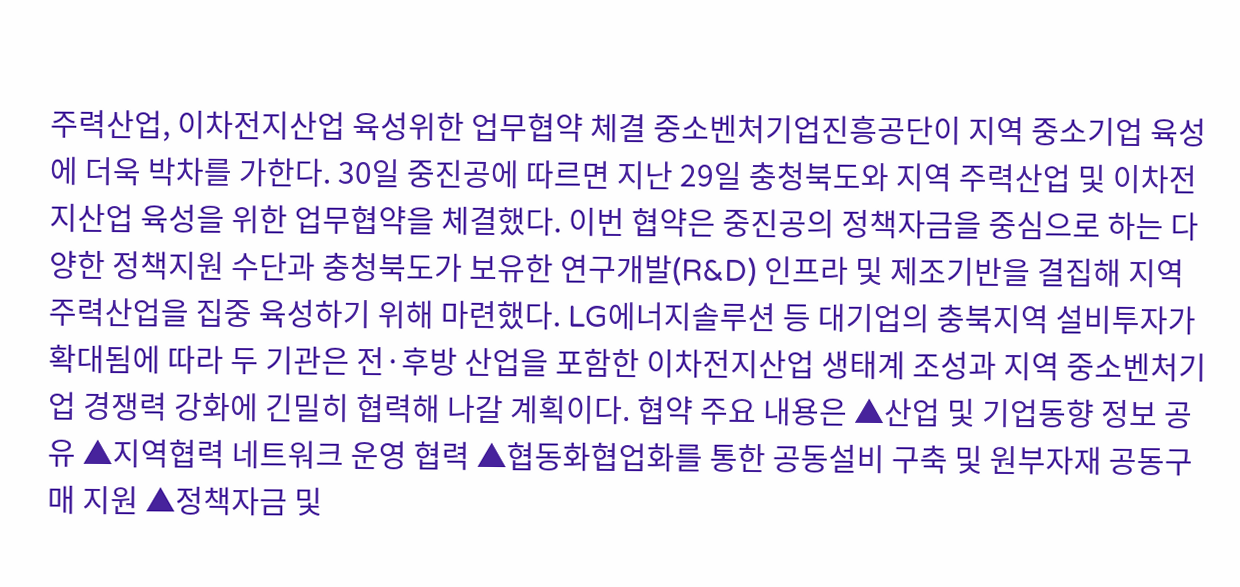주력산업, 이차전지산업 육성위한 업무협약 체결 중소벤처기업진흥공단이 지역 중소기업 육성에 더욱 박차를 가한다. 30일 중진공에 따르면 지난 29일 충청북도와 지역 주력산업 및 이차전지산업 육성을 위한 업무협약을 체결했다. 이번 협약은 중진공의 정책자금을 중심으로 하는 다양한 정책지원 수단과 충청북도가 보유한 연구개발(R&D) 인프라 및 제조기반을 결집해 지역 주력산업을 집중 육성하기 위해 마련했다. LG에너지솔루션 등 대기업의 충북지역 설비투자가 확대됨에 따라 두 기관은 전·후방 산업을 포함한 이차전지산업 생태계 조성과 지역 중소벤처기업 경쟁력 강화에 긴밀히 협력해 나갈 계획이다. 협약 주요 내용은 ▲산업 및 기업동향 정보 공유 ▲지역협력 네트워크 운영 협력 ▲협동화협업화를 통한 공동설비 구축 및 원부자재 공동구매 지원 ▲정책자금 및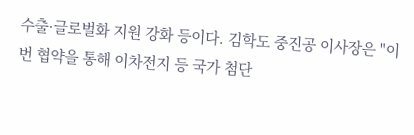수출·글로벌화 지원 강화 등이다. 김학도 중진공 이사장은 "이번 협약을 통해 이차전지 등 국가 첨단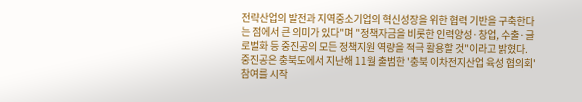전략산업의 발전과 지역중소기업의 혁신성장을 위한 협력 기반을 구축한다는 점에서 큰 의미가 있다"며 "정책자금을 비롯한 인력양성·창업, 수출·글로벌화 등 중진공의 모든 정책지원 역량을 적극 활용할 것"이라고 밝혔다. 중진공은 충북도에서 지난해 11월 출범한 '충북 이차전지산업 육성 협의회' 참여를 시작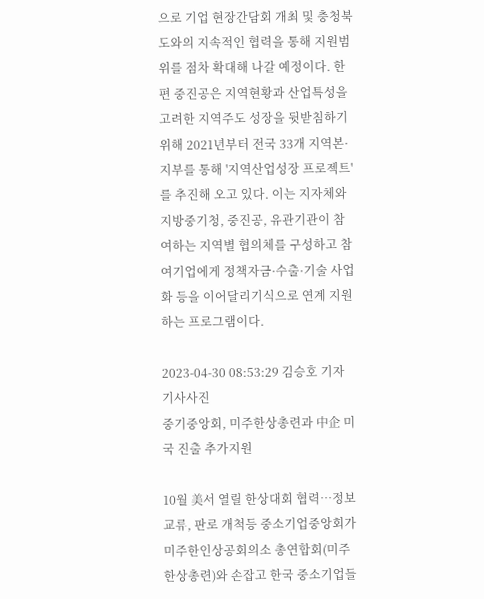으로 기업 현장간담회 개최 및 충청북도와의 지속적인 협력을 통해 지원범위를 점차 확대해 나갈 예정이다. 한편 중진공은 지역현황과 산업특성을 고려한 지역주도 성장을 뒷받침하기 위해 2021년부터 전국 33개 지역본·지부를 통해 '지역산업성장 프로젝트'를 추진해 오고 있다. 이는 지자체와 지방중기청, 중진공, 유관기관이 참여하는 지역별 협의체를 구성하고 참여기업에게 정책자금·수출·기술 사업화 등을 이어달리기식으로 연계 지원하는 프로그램이다.

2023-04-30 08:53:29 김승호 기자
기사사진
중기중앙회, 미주한상총련과 中企 미국 진출 추가지원

10월 美서 열릴 한상대회 협력…정보 교류, 판로 개척등 중소기업중앙회가 미주한인상공회의소 총연합회(미주한상총련)와 손잡고 한국 중소기업들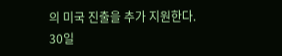의 미국 진출을 추가 지원한다. 30일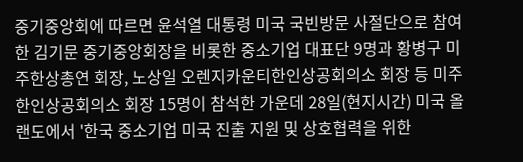중기중앙회에 따르면 윤석열 대통령 미국 국빈방문 사절단으로 참여한 김기문 중기중앙회장을 비롯한 중소기업 대표단 9명과 황병구 미주한상총연 회장, 노상일 오렌지카운티한인상공회의소 회장 등 미주 한인상공회의소 회장 15명이 참석한 가운데 28일(현지시간) 미국 올랜도에서 '한국 중소기업 미국 진출 지원 및 상호협력을 위한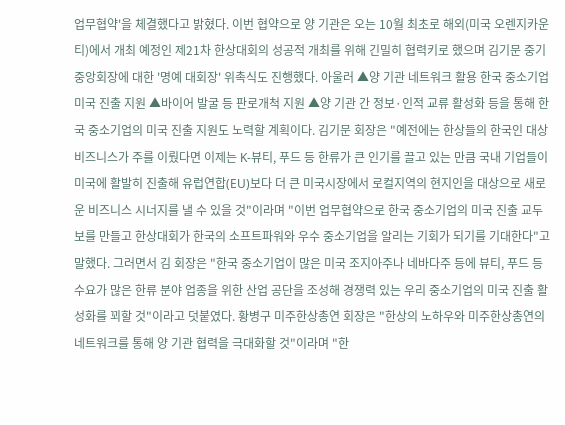업무협약'을 체결했다고 밝혔다. 이번 협약으로 양 기관은 오는 10월 최초로 해외(미국 오렌지카운티)에서 개최 예정인 제21차 한상대회의 성공적 개최를 위해 긴밀히 협력키로 했으며 김기문 중기중앙회장에 대한 '명예 대회장' 위촉식도 진행했다. 아울러 ▲양 기관 네트워크 활용 한국 중소기업 미국 진출 지원 ▲바이어 발굴 등 판로개척 지원 ▲양 기관 간 정보·인적 교류 활성화 등을 통해 한국 중소기업의 미국 진출 지원도 노력할 계획이다. 김기문 회장은 "예전에는 한상들의 한국인 대상 비즈니스가 주를 이뤘다면 이제는 K-뷰티, 푸드 등 한류가 큰 인기를 끌고 있는 만큼 국내 기업들이 미국에 활발히 진출해 유럽연합(EU)보다 더 큰 미국시장에서 로컬지역의 현지인을 대상으로 새로운 비즈니스 시너지를 낼 수 있을 것"이라며 "이번 업무협약으로 한국 중소기업의 미국 진출 교두보를 만들고 한상대회가 한국의 소프트파워와 우수 중소기업을 알리는 기회가 되기를 기대한다"고 말했다. 그러면서 김 회장은 "한국 중소기업이 많은 미국 조지아주나 네바다주 등에 뷰티, 푸드 등 수요가 많은 한류 분야 업종을 위한 산업 공단을 조성해 경쟁력 있는 우리 중소기업의 미국 진출 활성화를 꾀할 것"이라고 덧붙였다. 황병구 미주한상총연 회장은 "한상의 노하우와 미주한상총연의 네트워크를 통해 양 기관 협력을 극대화할 것"이라며 "한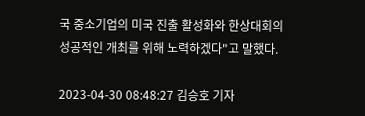국 중소기업의 미국 진출 활성화와 한상대회의 성공적인 개최를 위해 노력하겠다"고 말했다.

2023-04-30 08:48:27 김승호 기자